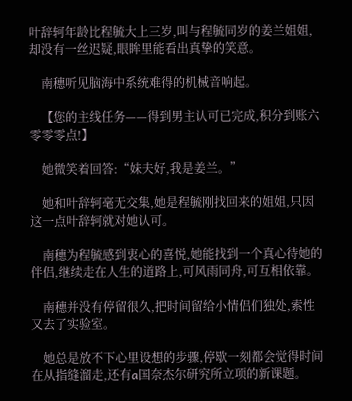叶辞轲年龄比程毓大上三岁,叫与程毓同岁的姜兰姐姐,却没有一丝迟疑,眼眸里能看出真挚的笑意。

    南穗听见脑海中系统难得的机械音响起。

    【您的主线任务——得到男主认可已完成,积分到账六零零零点!】

    她微笑着回答:“妹夫好,我是姜兰。”

    她和叶辞轲毫无交集,她是程毓刚找回来的姐姐,只因这一点叶辞轲就对她认可。

    南穗为程毓感到衷心的喜悦,她能找到一个真心待她的伴侣,继续走在人生的道路上,可风雨同舟,可互相依靠。

    南穗并没有停留很久,把时间留给小情侣们独处,索性又去了实验室。

    她总是放不下心里设想的步骤,停歇一刻都会觉得时间在从指缝溜走,还有a国奈杰尔研究所立项的新课题。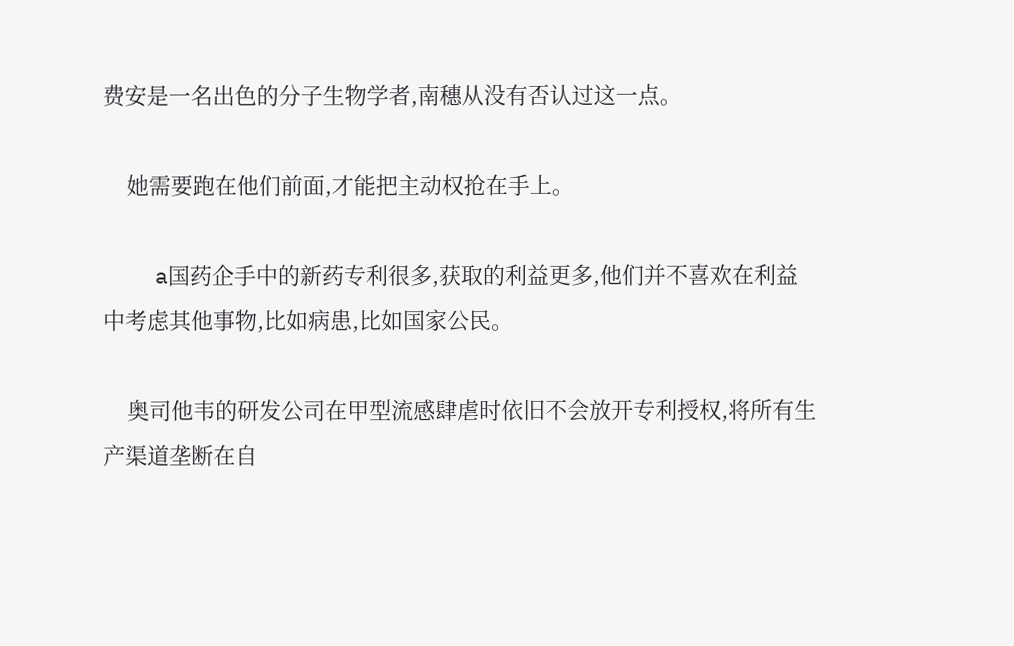费安是一名出色的分子生物学者,南穗从没有否认过这一点。

    她需要跑在他们前面,才能把主动权抢在手上。

    a国药企手中的新药专利很多,获取的利益更多,他们并不喜欢在利益中考虑其他事物,比如病患,比如国家公民。

    奥司他韦的研发公司在甲型流感肆虐时依旧不会放开专利授权,将所有生产渠道垄断在自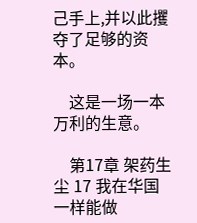己手上,并以此攫夺了足够的资本。

    这是一场一本万利的生意。

    第17章 架药生尘 17 我在华国一样能做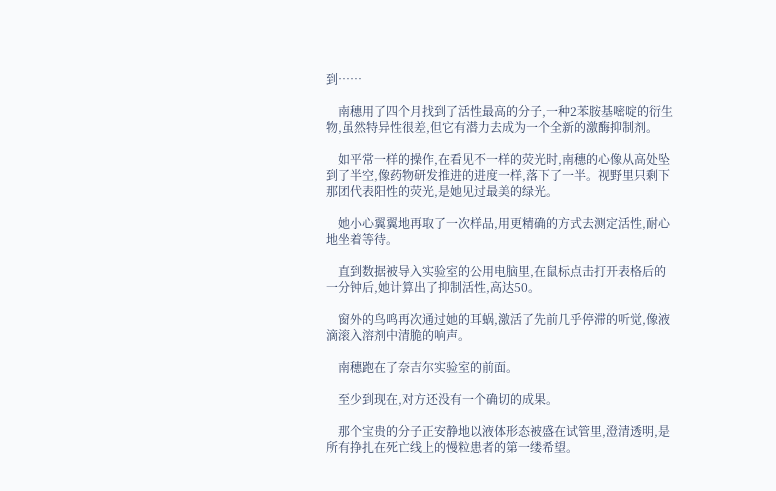到……

    南穗用了四个月找到了活性最高的分子,一种2苯胺基嘧啶的衍生物,虽然特异性很差,但它有潜力去成为一个全新的激酶抑制剂。

    如平常一样的操作,在看见不一样的荧光时,南穗的心像从高处坠到了半空,像药物研发推进的进度一样,落下了一半。视野里只剩下那团代表阳性的荧光,是她见过最美的绿光。

    她小心翼翼地再取了一次样品,用更精确的方式去测定活性,耐心地坐着等待。

    直到数据被导入实验室的公用电脑里,在鼠标点击打开表格后的一分钟后,她计算出了抑制活性,高达50。

    窗外的鸟鸣再次通过她的耳蜗,激活了先前几乎停滞的听觉,像液滴滚入溶剂中清脆的响声。

    南穗跑在了奈吉尔实验室的前面。

    至少到现在,对方还没有一个确切的成果。

    那个宝贵的分子正安静地以液体形态被盛在试管里,澄清透明,是所有挣扎在死亡线上的慢粒患者的第一缕希望。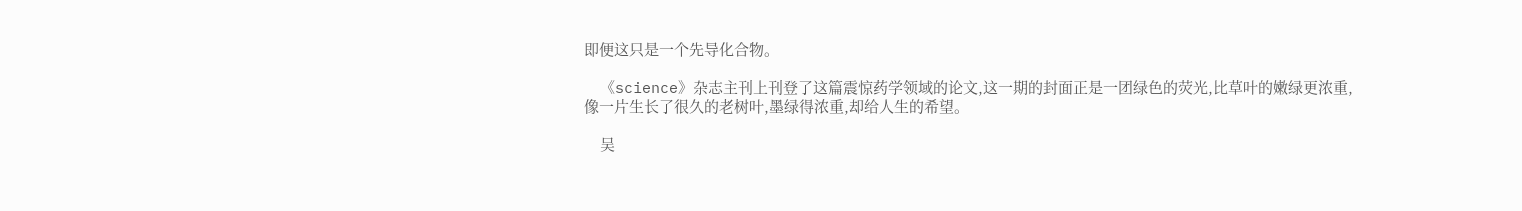即便这只是一个先导化合物。

    《science》杂志主刊上刊登了这篇震惊药学领域的论文,这一期的封面正是一团绿色的荧光,比草叶的嫩绿更浓重,像一片生长了很久的老树叶,墨绿得浓重,却给人生的希望。

    吴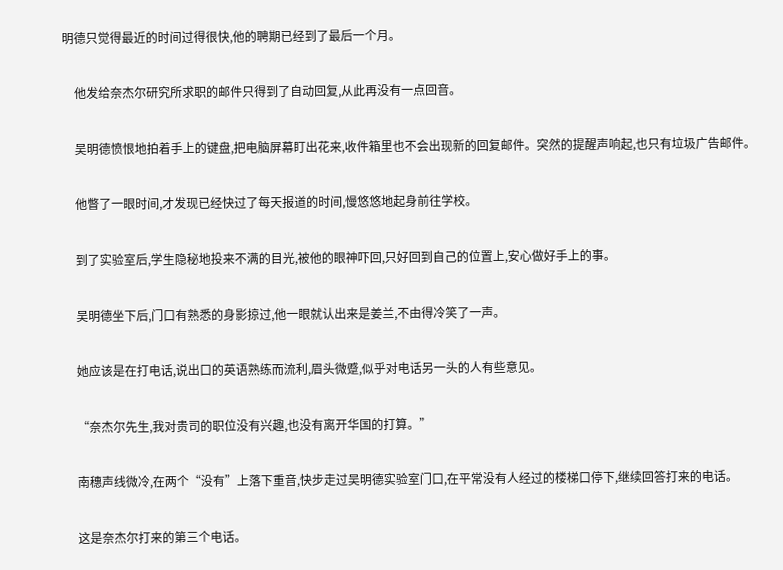明德只觉得最近的时间过得很快,他的聘期已经到了最后一个月。

    他发给奈杰尔研究所求职的邮件只得到了自动回复,从此再没有一点回音。

    吴明德愤恨地拍着手上的键盘,把电脑屏幕盯出花来,收件箱里也不会出现新的回复邮件。突然的提醒声响起,也只有垃圾广告邮件。

    他瞥了一眼时间,才发现已经快过了每天报道的时间,慢悠悠地起身前往学校。

    到了实验室后,学生隐秘地投来不满的目光,被他的眼神吓回,只好回到自己的位置上,安心做好手上的事。

    吴明德坐下后,门口有熟悉的身影掠过,他一眼就认出来是姜兰,不由得冷笑了一声。

    她应该是在打电话,说出口的英语熟练而流利,眉头微蹙,似乎对电话另一头的人有些意见。

    “奈杰尔先生,我对贵司的职位没有兴趣,也没有离开华国的打算。”

    南穗声线微冷,在两个“没有”上落下重音,快步走过吴明德实验室门口,在平常没有人经过的楼梯口停下,继续回答打来的电话。

    这是奈杰尔打来的第三个电话。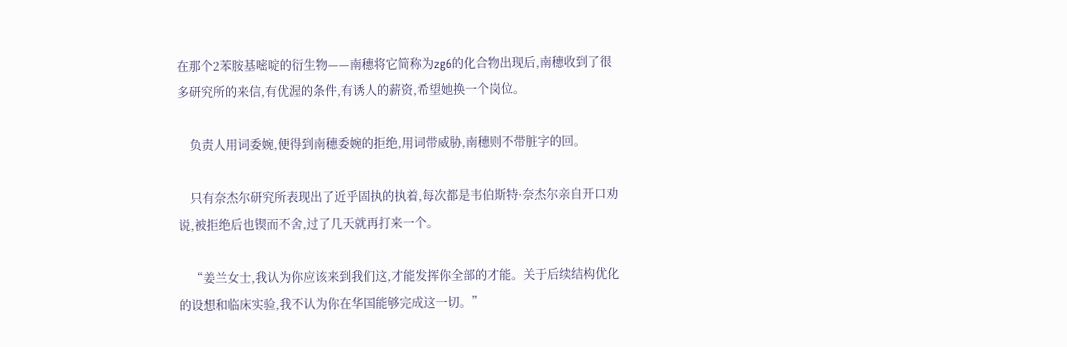在那个2苯胺基嘧啶的衍生物——南穗将它简称为zg6的化合物出现后,南穗收到了很多研究所的来信,有优渥的条件,有诱人的薪资,希望她换一个岗位。

    负责人用词委婉,便得到南穗委婉的拒绝,用词带威胁,南穗则不带脏字的回。

    只有奈杰尔研究所表现出了近乎固执的执着,每次都是韦伯斯特·奈杰尔亲自开口劝说,被拒绝后也锲而不舍,过了几天就再打来一个。

    “姜兰女士,我认为你应该来到我们这,才能发挥你全部的才能。关于后续结构优化的设想和临床实验,我不认为你在华国能够完成这一切。”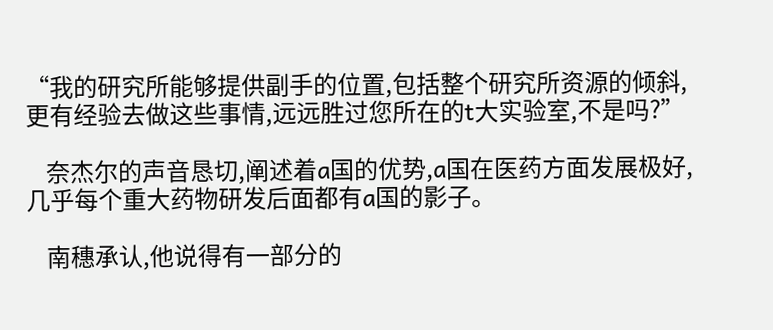“我的研究所能够提供副手的位置,包括整个研究所资源的倾斜,更有经验去做这些事情,远远胜过您所在的t大实验室,不是吗?”

    奈杰尔的声音恳切,阐述着a国的优势,a国在医药方面发展极好,几乎每个重大药物研发后面都有a国的影子。

    南穗承认,他说得有一部分的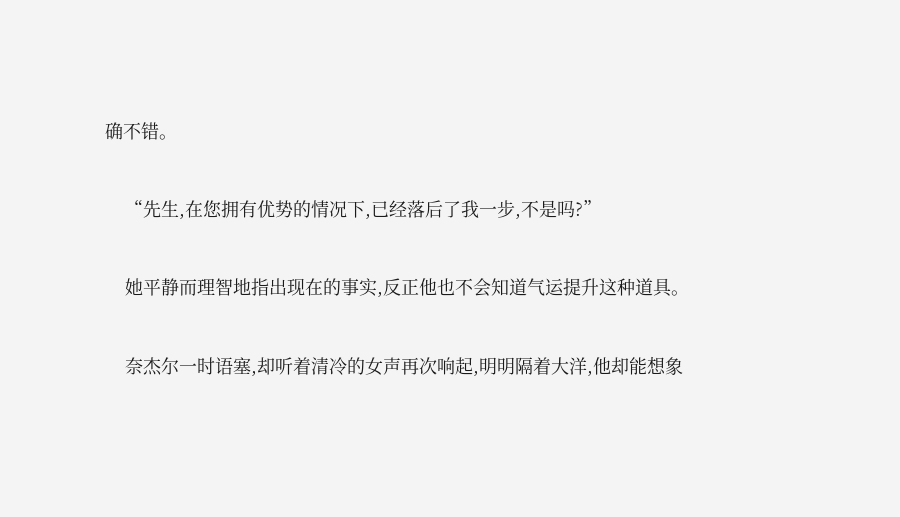确不错。

    “先生,在您拥有优势的情况下,已经落后了我一步,不是吗?”

    她平静而理智地指出现在的事实,反正他也不会知道气运提升这种道具。

    奈杰尔一时语塞,却听着清冷的女声再次响起,明明隔着大洋,他却能想象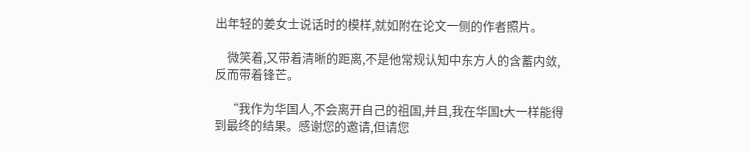出年轻的姜女士说话时的模样,就如附在论文一侧的作者照片。

    微笑着,又带着清晰的距离,不是他常规认知中东方人的含蓄内敛,反而带着锋芒。

    “我作为华国人,不会离开自己的祖国,并且,我在华国t大一样能得到最终的结果。感谢您的邀请,但请您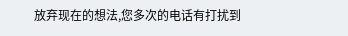放弃现在的想法,您多次的电话有打扰到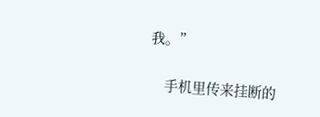我。”

    手机里传来挂断的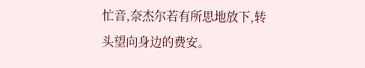忙音,奈杰尔若有所思地放下,转头望向身边的费安。